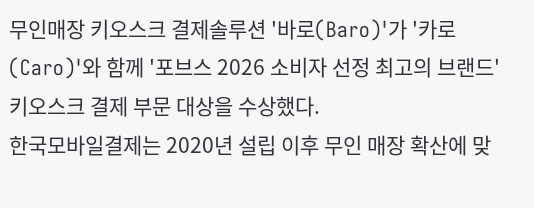무인매장 키오스크 결제솔루션 '바로(Baro)'가 '카로(Caro)'와 함께 '포브스 2026 소비자 선정 최고의 브랜드' 키오스크 결제 부문 대상을 수상했다.
한국모바일결제는 2020년 설립 이후 무인 매장 확산에 맞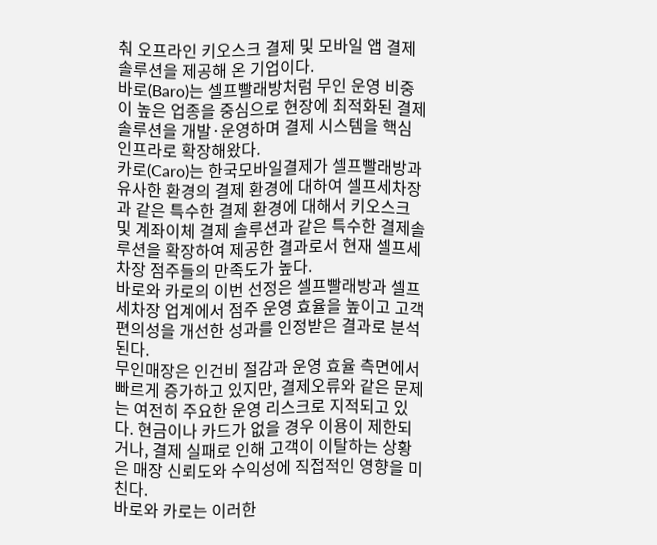춰 오프라인 키오스크 결제 및 모바일 앱 결제 솔루션을 제공해 온 기업이다.
바로(Baro)는 셀프빨래방처럼 무인 운영 비중이 높은 업종을 중심으로 현장에 최적화된 결제 솔루션을 개발·운영하며 결제 시스템을 핵심 인프라로 확장해왔다.
카로(Caro)는 한국모바일결제가 셀프빨래방과 유사한 환경의 결제 환경에 대하여 셀프세차장과 같은 특수한 결제 환경에 대해서 키오스크 및 계좌이체 결제 솔루션과 같은 특수한 결제솔루션을 확장하여 제공한 결과로서 현재 셀프세차장 점주들의 만족도가 높다.
바로와 카로의 이번 선정은 셀프빨래방과 셀프세차장 업계에서 점주 운영 효율을 높이고 고객 편의성을 개선한 성과를 인정받은 결과로 분석된다.
무인매장은 인건비 절감과 운영 효율 측면에서 빠르게 증가하고 있지만, 결제오류와 같은 문제는 여전히 주요한 운영 리스크로 지적되고 있다. 현금이나 카드가 없을 경우 이용이 제한되거나, 결제 실패로 인해 고객이 이탈하는 상황은 매장 신뢰도와 수익성에 직접적인 영향을 미친다.
바로와 카로는 이러한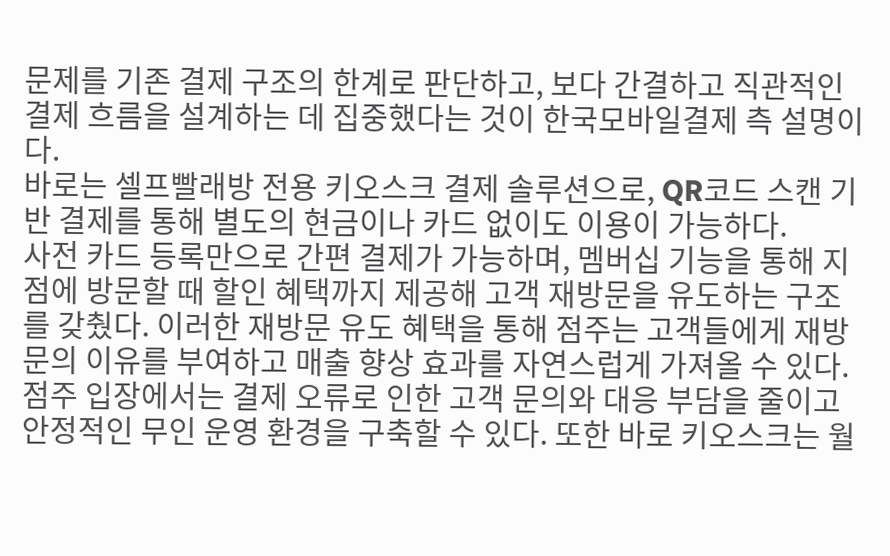문제를 기존 결제 구조의 한계로 판단하고, 보다 간결하고 직관적인 결제 흐름을 설계하는 데 집중했다는 것이 한국모바일결제 측 설명이다.
바로는 셀프빨래방 전용 키오스크 결제 솔루션으로, QR코드 스캔 기반 결제를 통해 별도의 현금이나 카드 없이도 이용이 가능하다.
사전 카드 등록만으로 간편 결제가 가능하며, 멤버십 기능을 통해 지점에 방문할 때 할인 혜택까지 제공해 고객 재방문을 유도하는 구조를 갖췄다. 이러한 재방문 유도 혜택을 통해 점주는 고객들에게 재방문의 이유를 부여하고 매출 향상 효과를 자연스럽게 가져올 수 있다.
점주 입장에서는 결제 오류로 인한 고객 문의와 대응 부담을 줄이고 안정적인 무인 운영 환경을 구축할 수 있다. 또한 바로 키오스크는 월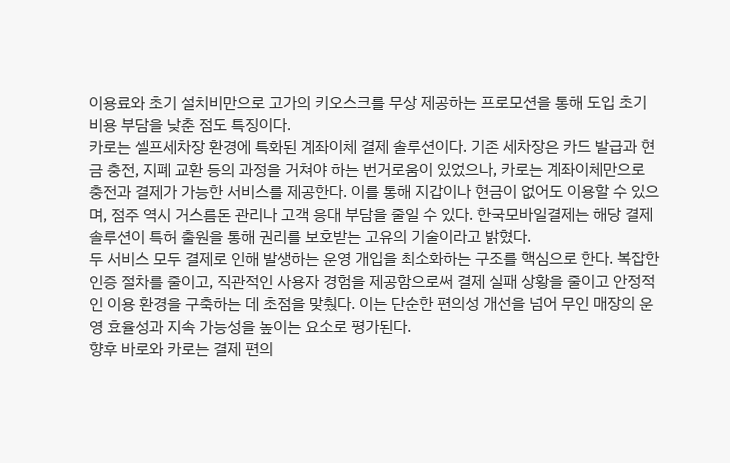이용료와 초기 설치비만으로 고가의 키오스크를 무상 제공하는 프로모션을 통해 도입 초기 비용 부담을 낮춘 점도 특징이다.
카로는 셀프세차장 환경에 특화된 계좌이체 결제 솔루션이다. 기존 세차장은 카드 발급과 현금 충전, 지폐 교환 등의 과정을 거쳐야 하는 번거로움이 있었으나, 카로는 계좌이체만으로 충전과 결제가 가능한 서비스를 제공한다. 이를 통해 지갑이나 현금이 없어도 이용할 수 있으며, 점주 역시 거스름돈 관리나 고객 응대 부담을 줄일 수 있다. 한국모바일결제는 해당 결제 솔루션이 특허 출원을 통해 권리를 보호받는 고유의 기술이라고 밝혔다.
두 서비스 모두 결제로 인해 발생하는 운영 개입을 최소화하는 구조를 핵심으로 한다. 복잡한 인증 절차를 줄이고, 직관적인 사용자 경험을 제공함으로써 결제 실패 상황을 줄이고 안정적인 이용 환경을 구축하는 데 초점을 맞췄다. 이는 단순한 편의성 개선을 넘어 무인 매장의 운영 효율성과 지속 가능성을 높이는 요소로 평가된다.
향후 바로와 카로는 결제 편의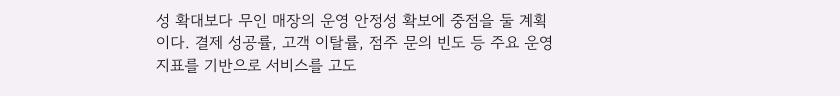성 확대보다 무인 매장의 운영 안정성 확보에 중점을 둘 계획이다. 결제 성공률, 고객 이탈률, 점주 문의 빈도 등 주요 운영 지표를 기반으로 서비스를 고도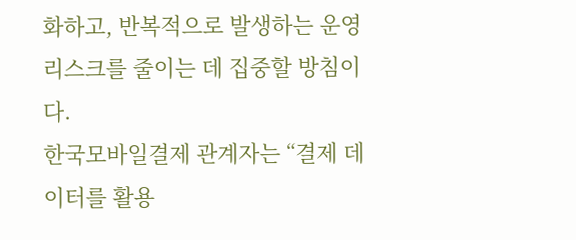화하고, 반복적으로 발생하는 운영 리스크를 줄이는 데 집중할 방침이다.
한국모바일결제 관계자는 “결제 데이터를 활용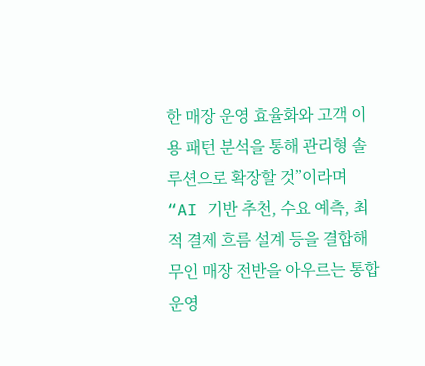한 매장 운영 효율화와 고객 이용 패턴 분석을 통해 관리형 솔루션으로 확장할 것”이라며 “AI 기반 추천, 수요 예측, 최적 결제 흐름 설계 등을 결합해 무인 매장 전반을 아우르는 통합 운영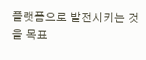플랫폼으로 발전시키는 것을 목표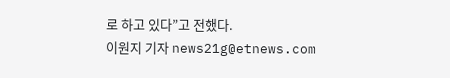로 하고 있다”고 전했다.
이원지 기자 news21g@etnews.com